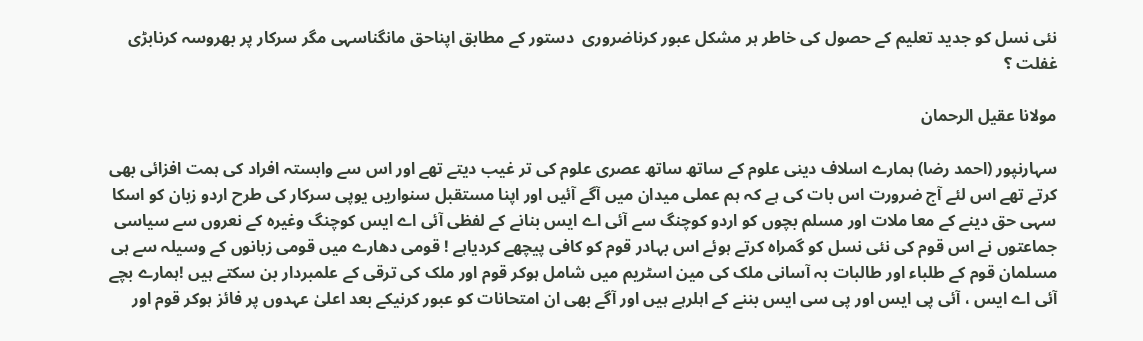نئی نسل کو جدید تعلیم کے حصول کی خاطر ہر مشکل عبور کرناضروری  دستور کے مطابق اپناحق مانگناسہی مگر سرکار پر بھروسہ کرنابڑی غفلت ؟

مولانا عقیل الرحمان

سہارنپور (احمد رضا) ہمارے اسلاف دینی علوم کے ساتھ ساتھ عصری علوم کی تر غیب دیتے تھے اور اس سے وابستہ افراد کی ہمت افزائی بھی کرتے تھے اس لئے آج ضرورت اس بات کی ہے کہ ہم عملی میدان میں آگے آئیں اور اپنا مستقبل سنواریں یوپی سرکار کی طرح اردو زبان کو اسکا سہی حق دینے کے معا ملات اور مسلم بچوں کو اردو کوچنگ سے آئی اے ایس بنانے کے لفظی آئی اے ایس کوچنگ وغیرہ کے نعروں سے سیاسی جماعتوں نے اس قوم کی نئی نسل کو گمراہ کرتے ہوئے اس بہادر قوم کو کافی پیچھے کردیاہے ! قومی دھارے میں قومی زبانوں کے وسیلہ سے ہی مسلمان قوم کے طلباء اور طالبات بہ آسانی ملک کی مین اسٹریم میں شامل ہوکر قوم اور ملک کی ترقی کے علمبردار بن سکتے ہیں !ہمارے بچے آئی اے ایس ، آئی پی ایس اور پی سی ایس بننے کے اہلرہے ہیں اور آگے بھی ان امتحانات کو عبور کرنیکے بعد اعلیٰ عہدوں پر فائز ہوکر قوم اور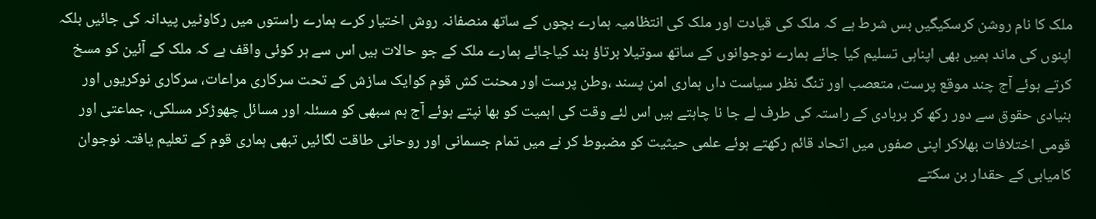ملک کا نام روشن کرسکیگیں بس شرط ہے کہ ملک کی قیادت اور ملک کی انتظامیہ ہمارے بچوں کے ساتھ منصفانہ روش اختیار کرے ہمارے راستوں میں رکاوٹیں پیدانہ کی جائیں بلکہ اپنوں کی ماند ہمیں بھی اپناہی تسلیم کیا جائے ہمارے نوجوانوں کے ساتھ سوتیلا برتاؤ بند کیاجائے ہمارے ملک کے جو حالات ہیں اس سے ہر کوئی واقف ہے کہ ملک کے آئین کو مسخ کرتے ہوئے آج چند موقع پرست، متعصب اور تنگ نظر سیاست داں ہماری امن پسند ،وطن پرست اور محنت کش قوم کوایک سازش کے تحت سرکاری مراعات، سرکاری نوکریوں اور بنیادی حقوق سے دور رکھ کر بربادی کے راستہ کی طرف لے جا نا چاہتے ہیں اس لئے وقت کی اہمیت کو بھا نپتے ہوئے آج ہم سبھی کو مسئلہ اور مسائل چھوڑکر مسلکی، جماعتی اور قومی اختلافات بھلاکر اپنی صفوں میں اتحاد قائم رکھتے ہوئے علمی حیثیت کو مضبوط کر نے میں تمام جسمانی اور روحانی طاقت لگائیں تبھی ہماری قوم کے تعلیم یافتہ نوجوان کامیابی کے حقدار بن سکتے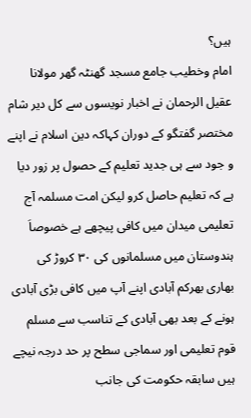ہیں؟
امام وخطیب جامع مسجد گھنٹہ گھر مولانا عقیل الرحمان نے اخبار نویسوں سے کل دیر شام مختصر گفتگو کے دوران کہاکہ دین اسلام نے اپنے و جود سے ہی جدید تعلیم کے حصول پر زور دیا ہے کہ تعلیم حاصل کرو لیکن امت مسلمہ آج تعلیمی میدان میں کافی پیچھے ہے خصوصاَ ہندوستان میں مسلمانوں کی ۳۰ کروڑ کی بھاری بھرکم آبادی اپنے آپ میں کافی بڑی آبادی ہونے کے بعد بھی آبادی کے تناسب سے مسلم قوم تعلیمی اور سماجی سطح پر حد درجہ نیچے ہیں سابقہ حکومت کی جانب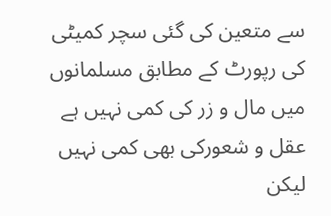سے متعین کی گئی سچر کمیٹی کی رپورٹ کے مطابق مسلمانوں میں مال و زر کی کمی نہیں ہے عقل و شعورکی بھی کمی نہیں لیکن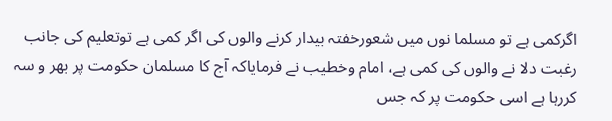اگرکمی ہے تو مسلما نوں میں شعورخفتہ بیدار کرنے والوں کی اگر کمی ہے توتعلیم کی جانب رغبت دلا نے والوں کی کمی ہے، امام وخطیب نے فرمایاکہ آج کا مسلمان حکومت پر بھر و سہ کررہا ہے اسی حکومت پر کہ جس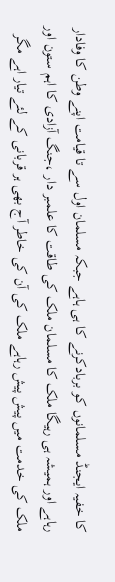کا خفیہ ایجنڈ مسلمانوں کو بربادکرنے کا ہی ہاہے جبکہ مسلمان اول سے تا قیامت اپنے وطن کا وفادار رہاہے اور ہمیشہ ہی رہیگا ملک کا مسلمان ملک کی طاقت کا علمبر دار ،جنگ آزادی کا اہم ستون اور ملک کی خدمت میں پیش پیش رہاہے ملک کی آن کی خاطر آج بھی ہر قربانی کے لئے تیار اہے مگر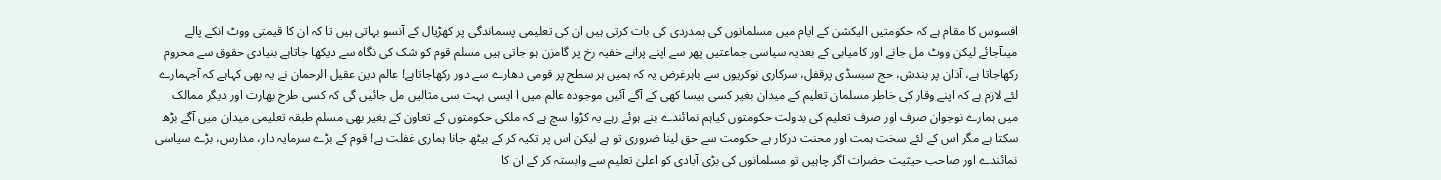افسوس کا مقام ہے کہ حکومتیں الیکشن کے ایام میں مسلمانوں کی ہمدردی کی بات کرتی ہیں ان کی تعلیمی پسماندگی پر کھڑیال کے آنسو بہاتی ہیں تا کہ ان کا قیمتی ووٹ انکے پالے میںآجائے لیکن ووٹ مل جانے اور کامیابی کے بعدیہ سیاسی جماعتیں پھر سے اپنے پرانے خفیہ رخ پر گامزن ہو جاتی ہیں مسلم قوم کو شک کی نگاہ سے دیکھا جاتاہے بنیادی حقوق سے محروم رکھاجاتا ہے، آذان پر بندش، حج سبسڈی پرقفل، سرکاری نوکریوں سے باہرغرض یہ کہ ہمیں ہر سطح پر قومی دھارے سے دور رکھاجاتاہے! عالم دین عقیل الرحمان نے یہ بھی کہاہے کہ آجہمارے لئے لازم ہے کہ اپنے وقار کی خاطر مسلمان تعلیم کے میدان بغیر کسی بیسا کھی کے آگے آئیں موجودہ عالم میں ا ایسی بہت سی مثالیں مل جائیں گی کہ کسی طرح بھارت اور دیگر ممالک میں ہمارے نوجوان صرف اور صرف تعلیم کی بدولت حکومتوں کیاہم نمائندے بنے ہوئے رہے یہ کڑوا سچ ہے کہ ملکی حکومتوں کے تعاون کے بغیر بھی مسلم طبقہ تعلیمی میدان میں آگے بڑھ سکتا ہے مگر اس کے لئے سخت ہمت اور محنت درکار ہے حکومت سے حق لینا ضروری تو ہے لیکن اس پر تکیہ کر کے بیٹھ جانا ہماری غفلت ہے! قوم کے بڑے سرمایہ دار، مدارس، بڑے سیاسی نمائندے اور صاحب حیثیت حضرات اگر چاہیں تو مسلمانوں کی بڑی آبادی کو اعلیٰ تعلیم سے وابستہ کر کے ان کا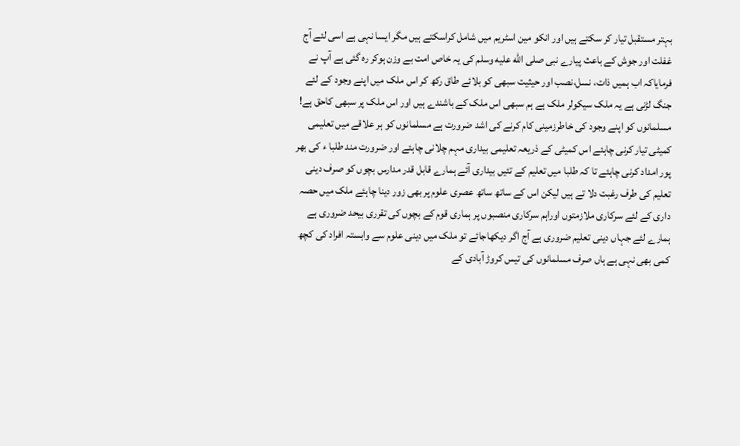بہتر مستقبل تیار کر سکتے ہیں اور انکو مین اسٹریم میں شامل کراسکتے ہیں مگر ایسا نہی ہے اسی لئے آج غفلت اور جوش کے باعث پیارے نبی صلى الله عليه وسلم کی یہ خاص امت بے وزن ہوکر رہ گئی ہے آپ نے فرمایاکہ اب ہمیں ذات، نسل،نصب اور حیثیت سبھی کو بلائے طاق رکھ کر اس ملک میں اپنے وجود کے لئے جنگ لڑنی ہے یہ ملک سیکولر ملک ہے ہم سبھی اس ملک کے باشندے ہیں اور اس ملک پر سبھی کاحق ہے! مسلمانوں کو اپنے وجود کی خاطرزمینی کام کرنے کی اشد ضرورت ہے مسلمانوں کو ہر علاقے میں تعلیمی کمیٹی تیار کرنی چاہئے اس کمیٹی کے ذریعہ تعلیمی بیداری مہم چلانی چاہئے اور ضرورت مند طلبا ء کی بھر پور امداد کرنی چاہئے تا کہ طلبا میں تعلیم کے تئیں بیداری آئے ہمارے قابل قدر مدارس بچوں کو صرف دینی تعلیم کی طرف رغبت دلا تے ہیں لیکن اس کے ساتھ ساتھ عصری علوم پر بھی زور دینا چاہئے ملک میں حصہ داری کے لئے سرکاری ملازمتوں اوراہم سرکاری منصبوں پر ہماری قوم کے بچوں کی تقرری بیحد ضروری ہے ہمارے لئے جہاں دینی تعلیم ضروری ہے آج اگر دیکھاجائے تو ملک میں دینی علوم سے وابستہ افراد کی کچھ کمی بھی نہی ہے ہاں صرف مسلمانوں کی تیس کروڑ آبادی کے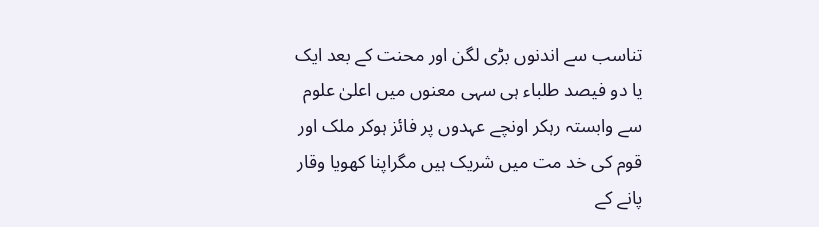تناسب سے اندنوں بڑی لگن اور محنت کے بعد ایک یا دو فیصد طلباء ہی سہی معنوں میں اعلیٰ علوم سے وابستہ رہکر اونچے عہدوں پر فائز ہوکر ملک اور قوم کی خد مت میں شریک ہیں مگراپنا کھویا وقار پانے کے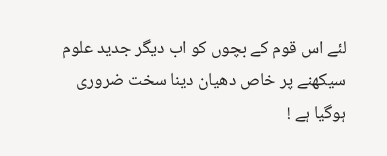لئے اس قوم کے بچوں کو اب دیگر جدید علوم سیکھنے پر خاص دھیان دینا سخت ضروری ہوگیا ہے !